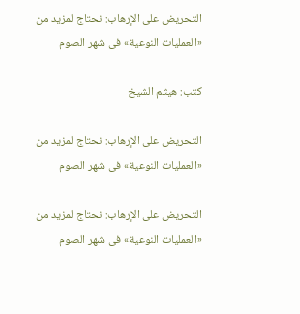التحريض على الإرهاب: نحتاج لمزيد من «العمليات النوعية» فى شهر الصوم

كتب: هيثم الشيخ

التحريض على الإرهاب: نحتاج لمزيد من «العمليات النوعية» فى شهر الصوم

التحريض على الإرهاب: نحتاج لمزيد من «العمليات النوعية» فى شهر الصوم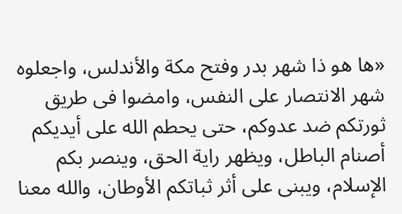«ها هو ذا شهر بدر وفتح مكة والأندلس، واجعلوه شهر الانتصار على النفس، وامضوا فى طريق ثورتكم ضد عدوكم، حتى يحطم الله على أيديكم أصنام الباطل، ويظهر راية الحق، وينصر بكم الإسلام، ويبنى على أثر ثباتكم الأوطان، والله معنا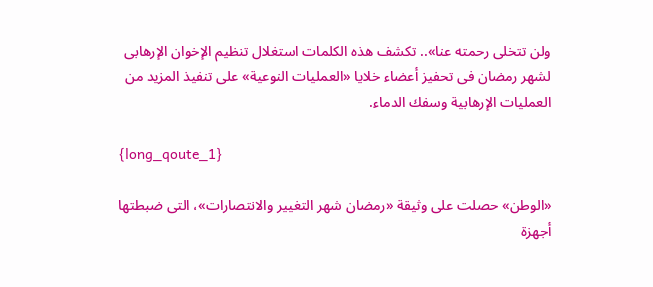ولن تتخلى رحمته عنا».. تكشف هذه الكلمات استغلال تنظيم الإخوان الإرهابى لشهر رمضان فى تحفيز أعضاء خلايا «العمليات النوعية» على تنفيذ المزيد من العمليات الإرهابية وسفك الدماء.

{long_qoute_1}

«الوطن» حصلت على وثيقة «رمضان شهر التغيير والانتصارات»، التى ضبطتها أجهزة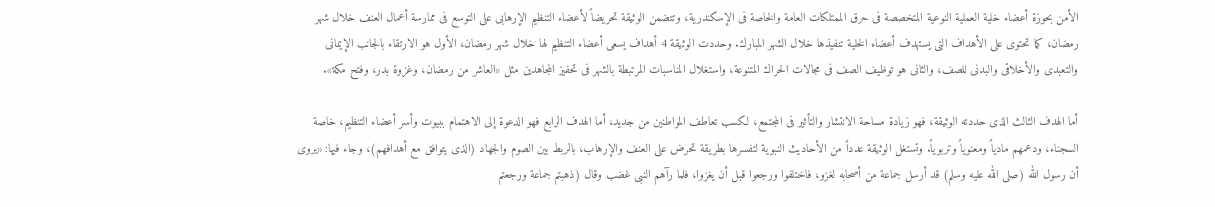الأمن بحوزة أعضاء خلية العملية النوعية المتخصصة فى حرق الممتلكات العامة والخاصة فى الإسكندرية، وتتضمن الوثيقة تحريضاً لأعضاء التنظيم الإرهابى على التوسع فى ممارسة أعمال العنف خلال شهر رمضان، كما تحتوى على الأهداف التى يستهدف أعضاء الخلية تنفيذها خلال الشهر المبارك. وحددت الوثيقة 4 أهداف يسعى أعضاء التنظيم لها خلال شهر رمضان، الأول هو الارتقاء بالجانب الإيمانى والتعبدى والأخلاقى والبدنى للصف، والثانى هو توظيف الصف فى مجالات الحراك المتنوعة، واستغلال المناسبات المرتبطة بالشهر فى تحفيز المجاهدين مثل «العاشر من رمضان، وغزوة بدر، وفتح مكة».

أما الهدف الثالث الذى حددته الوثيقة، فهو زيادة مساحة الانتشار والتأثير فى المجتمع، لكسب تعاطف المواطنين من جديد، أما الهدف الرابع فهو الدعوة إلى الاهتمام ببيوت وأسر أعضاء التنظيم، خاصة السجناء، ودعمهم مادياً ومعنوياً وتربوياً. وتستغل الوثيقة عدداً من الأحاديث النبوية لتفسرها بطريقة تحرض على العنف والإرهاب، بالربط بين الصوم والجهاد (الذى يتوافق مع أهدافهم)، وجاء فيها: «يروى أن رسول الله (صلى الله عليه وسلم) قد أرسل جماعة من أصحابه لغزو، فاختلفوا ورجعوا قبل أن يغزوا، فلما رآهم النبى غضب وقال (ذهبتم جماعة ورجعتم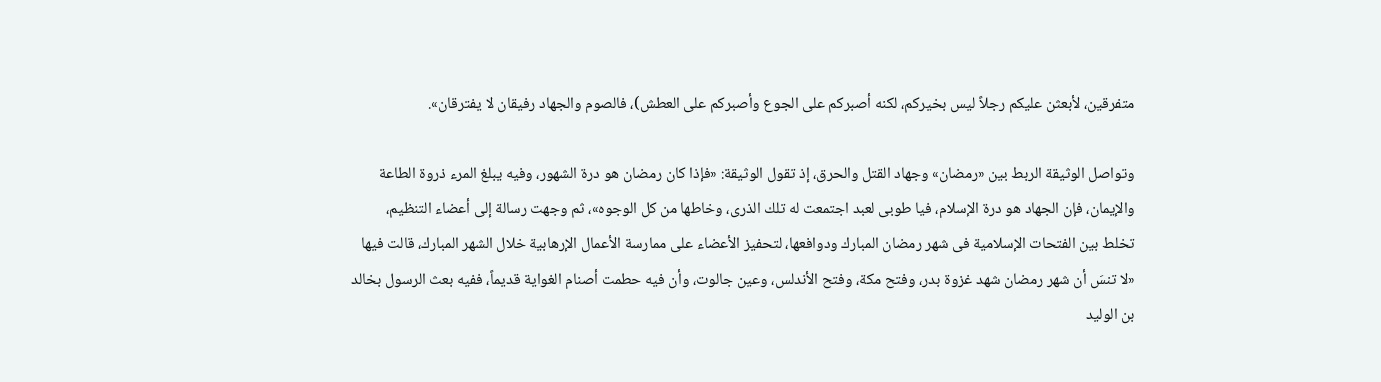متفرقين، لأبعثن عليكم رجلاً ليس بخيركم، لكنه أصبركم على الجوع وأصبركم على العطش)، فالصوم والجهاد رفيقان لا يفترقان».

وتواصل الوثيقة الربط بين «رمضان» وجهاد القتل والحرق، إذ تقول الوثيقة: «فإذا كان رمضان هو درة الشهور، وفيه يبلغ المرء ذروة الطاعة والإيمان، فإن الجهاد هو درة الإسلام، فيا طوبى لعبد اجتمعت له تلك الذرى، وخاطها من كل الوجوه»، ثم وجهت رسالة إلى أعضاء التنظيم، تخلط بين الفتحات الإسلامية فى شهر رمضان المبارك ودوافعها، لتحفيز الأعضاء على ممارسة الأعمال الإرهابية خلال الشهر المبارك، قالت فيها «لا تنسَ أن شهر رمضان شهد غزوة بدر، وفتح مكة، وفتح الأندلس، وعين جالوت، وأن فيه حطمت أصنام الغواية قديماً، ففيه بعث الرسول بخالد بن الوليد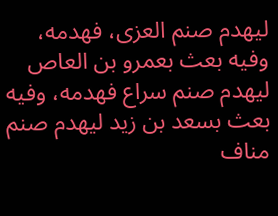ليهدم صنم العزى، فهدمه، وفيه بعث بعمرو بن العاص ليهدم صنم سراع فهدمه، وفيه بعث بسعد بن زيد ليهدم صنم مناف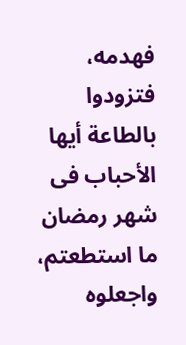فهدمه، فتزودوا بالطاعة أيها الأحباب فى شهر رمضان ما استطعتم، واجعلوه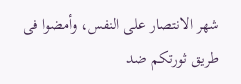شهر الانتصار على النفس، وأمضوا فى طريق ثورتكم ضد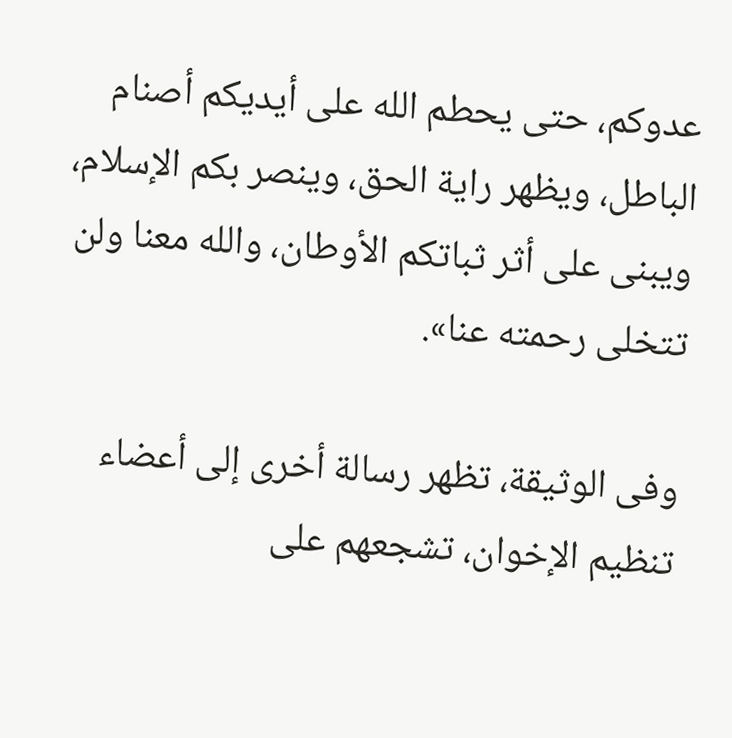عدوكم، حتى يحطم الله على أيديكم أصنام الباطل، ويظهر راية الحق، وينصر بكم الإسلام، ويبنى على أثر ثباتكم الأوطان، والله معنا ولن تتخلى رحمته عنا».

وفى الوثيقة، تظهر رسالة أخرى إلى أعضاء تنظيم الإخوان، تشجعهم على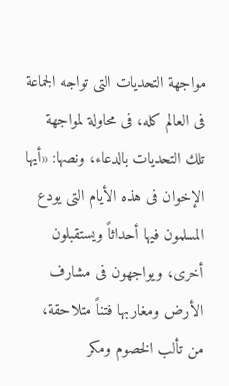مواجهة التحديات التى تواجه الجماعة فى العالم كله، فى محاولة لمواجهة تلك التحديات بالدعاء، ونصها: «أيها الإخوان فى هذه الأيام التى يودع المسلمون فيها أحداثاً ويستقبلون أخرى، ويواجهون فى مشارف الأرض ومغاربها فتناً متلاحقة، من تألب الخصوم ومكر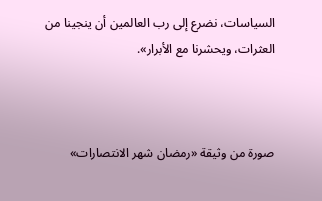السياسات، نضرع إلى رب العالمين أن ينجينا من العثرات، ويحشرنا مع الأبرار».



صورة من وثيقة «رمضان شهر الانتصارات»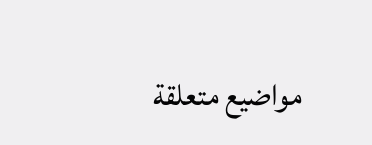مواضيع متعلقة